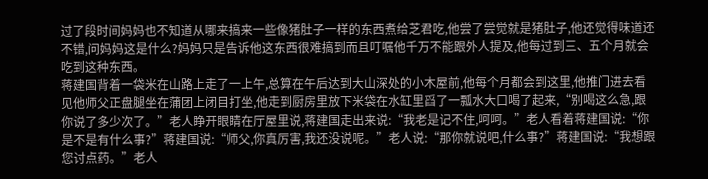过了段时间妈妈也不知道从哪来搞来一些像猪肚子一样的东西煮给芝君吃,他尝了尝觉就是猪肚子,他还觉得味道还不错,问妈妈这是什么?妈妈只是告诉他这东西很难搞到而且叮嘱他千万不能跟外人提及,他每过到三、五个月就会吃到这种东西。
蒋建国背着一袋米在山路上走了一上午,总算在午后达到大山深处的小木屋前,他每个月都会到这里,他推门进去看见他师父正盘腿坐在蒲团上闭目打坐,他走到厨房里放下米袋在水缸里舀了一瓢水大口喝了起来,“别喝这么急,跟你说了多少次了。”老人睁开眼睛在厅屋里说,蒋建国走出来说:“我老是记不住,呵呵。”老人看着蒋建国说:“你是不是有什么事?”蒋建国说:“师父,你真厉害,我还没说呢。”老人说:“那你就说吧,什么事?”蒋建国说:“我想跟您讨点药。”老人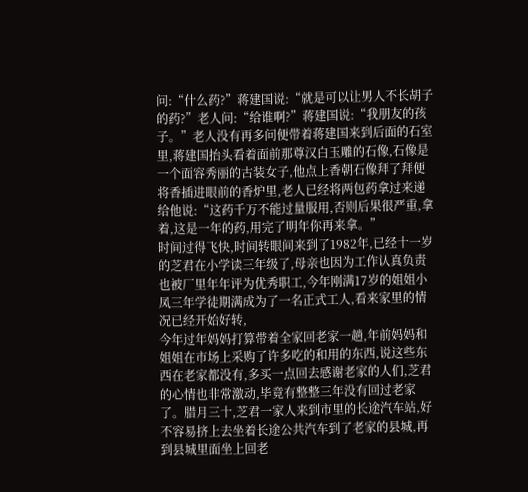问:“什么药?”蒋建国说:“就是可以让男人不长胡子的药?”老人问:“给谁啊?”蒋建国说:“我朋友的孩子。”老人没有再多问便带着蒋建国来到后面的石室里,蒋建国抬头看着面前那尊汉白玉雕的石像,石像是一个面容秀丽的古装女子,他点上香朝石像拜了拜便将香插进眼前的香炉里,老人已经将两包药拿过来递给他说:“这药千万不能过量服用,否则后果很严重,拿着,这是一年的药,用完了明年你再来拿。”
时间过得飞快,时间转眼间来到了1982年,已经十一岁的芝君在小学读三年级了,母亲也因为工作认真负责也被厂里年年评为优秀职工,今年刚满17岁的姐姐小凤三年学徒期满成为了一名正式工人,看来家里的情况已经开始好转,
今年过年妈妈打算带着全家回老家一趟,年前妈妈和姐姐在市场上采购了许多吃的和用的东西,说这些东西在老家都没有,多买一点回去感谢老家的人们,芝君的心情也非常激动,毕竟有整整三年没有回过老家了。腊月三十,芝君一家人来到市里的长途汽车站,好不容易挤上去坐着长途公共汽车到了老家的县城,再到县城里面坐上回老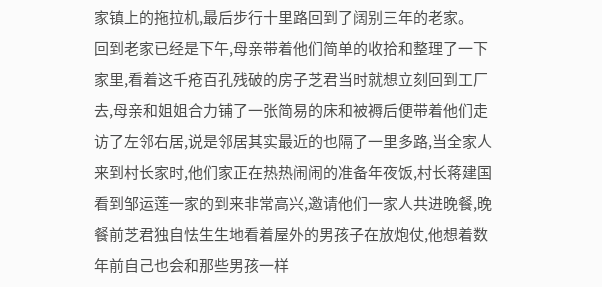家镇上的拖拉机,最后步行十里路回到了阔别三年的老家。
回到老家已经是下午,母亲带着他们简单的收拾和整理了一下家里,看着这千疮百孔残破的房子芝君当时就想立刻回到工厂去,母亲和姐姐合力铺了一张简易的床和被褥后便带着他们走访了左邻右居,说是邻居其实最近的也隔了一里多路,当全家人来到村长家时,他们家正在热热闹闹的准备年夜饭,村长蒋建国看到邹运莲一家的到来非常高兴,邀请他们一家人共进晚餐,晚餐前芝君独自怯生生地看着屋外的男孩子在放炮仗,他想着数年前自己也会和那些男孩一样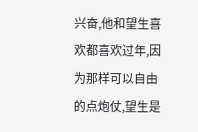兴奋,他和望生喜欢都喜欢过年,因为那样可以自由的点炮仗,望生是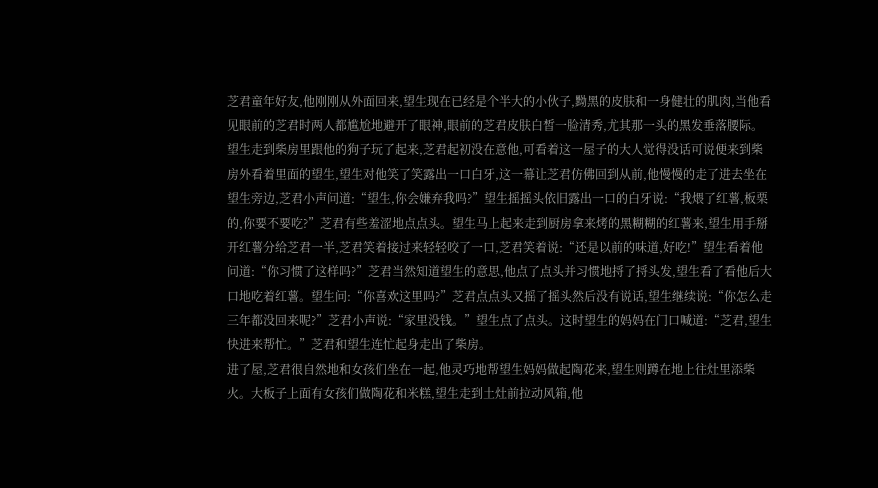芝君童年好友,他刚刚从外面回来,望生现在已经是个半大的小伙子,黝黑的皮肤和一身健壮的肌肉,当他看见眼前的芝君时两人都尴尬地避开了眼神,眼前的芝君皮肤白皙一脸清秀,尤其那一头的黑发垂落腰际。望生走到柴房里跟他的狗子玩了起来,芝君起初没在意他,可看着这一屋子的大人觉得没话可说便来到柴房外看着里面的望生,望生对他笑了笑露出一口白牙,这一幕让芝君仿佛回到从前,他慢慢的走了进去坐在望生旁边,芝君小声问道:“望生,你会嫌弃我吗?”望生摇摇头依旧露出一口的白牙说:“我煨了红薯,板栗的,你要不要吃?”芝君有些羞涩地点点头。望生马上起来走到厨房拿来烤的黑糊糊的红薯来,望生用手掰开红薯分给芝君一半,芝君笑着接过来轻轻咬了一口,芝君笑着说:“还是以前的味道,好吃!”望生看着他问道:“你习惯了这样吗?”芝君当然知道望生的意思,他点了点头并习惯地捋了捋头发,望生看了看他后大口地吃着红薯。望生问:“你喜欢这里吗?”芝君点点头又摇了摇头然后没有说话,望生继续说:“你怎么走三年都没回来呢?”芝君小声说:“家里没钱。”望生点了点头。这时望生的妈妈在门口喊道:“芝君,望生快进来帮忙。”芝君和望生连忙起身走出了柴房。
进了屋,芝君很自然地和女孩们坐在一起,他灵巧地帮望生妈妈做起陶花来,望生则蹲在地上往灶里添柴火。大板子上面有女孩们做陶花和米糕,望生走到土灶前拉动风箱,他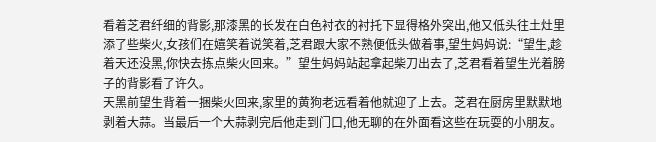看着芝君纤细的背影,那漆黑的长发在白色衬衣的衬托下显得格外突出,他又低头往土灶里添了些柴火,女孩们在嬉笑着说笑着,芝君跟大家不熟便低头做着事,望生妈妈说:“望生,趁着天还没黑,你快去拣点柴火回来。”望生妈妈站起拿起柴刀出去了,芝君看着望生光着膀子的背影看了许久。
天黑前望生背着一捆柴火回来,家里的黄狗老远看着他就迎了上去。芝君在厨房里默默地剥着大蒜。当最后一个大蒜剥完后他走到门口,他无聊的在外面看这些在玩耍的小朋友。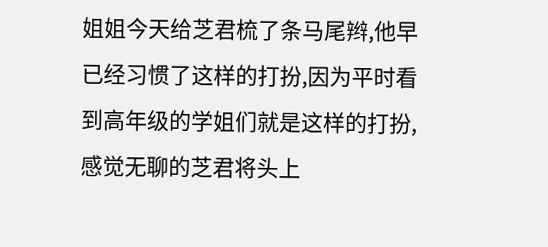姐姐今天给芝君梳了条马尾辫,他早已经习惯了这样的打扮,因为平时看到高年级的学姐们就是这样的打扮,感觉无聊的芝君将头上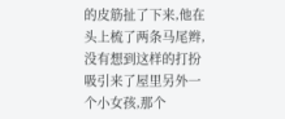的皮筋扯了下来,他在头上梳了两条马尾辫,没有想到这样的打扮吸引来了屋里另外一个小女孩,那个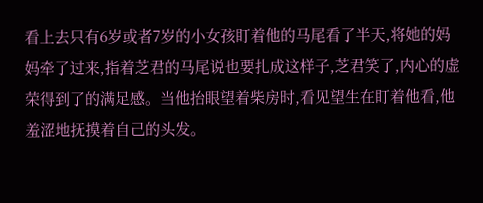看上去只有6岁或者7岁的小女孩盯着他的马尾看了半天,将她的妈妈牵了过来,指着芝君的马尾说也要扎成这样子,芝君笑了,内心的虚荣得到了的满足感。当他抬眼望着柴房时,看见望生在盯着他看,他羞涩地抚摸着自己的头发。